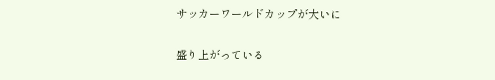サッカーワールドカップが大いに

盛り上がっている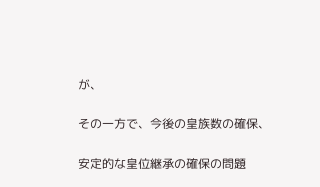が、

その一方で、今後の皇族数の確保、

安定的な皇位継承の確保の問題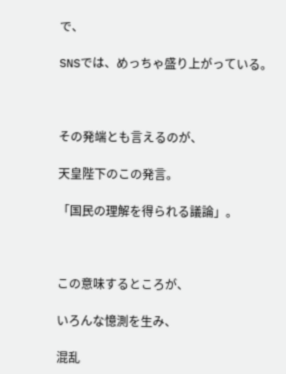で、

SNSでは、めっちゃ盛り上がっている。



その発端とも言えるのが、

天皇陛下のこの発言。

「国民の理解を得られる議論」。



この意味するところが、

いろんな憶測を生み、

混乱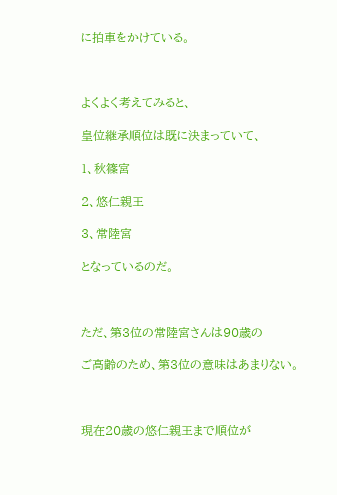に拍車をかけている。



よくよく考えてみると、

皇位継承順位は既に決まっていて、

1、秋篠宮

2、悠仁親王

3、常陸宮

となっているのだ。



ただ、第3位の常陸宮さんは90歳の

ご高齢のため、第3位の意味はあまりない。



現在20歳の悠仁親王まで順位が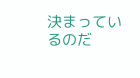決まっているのだ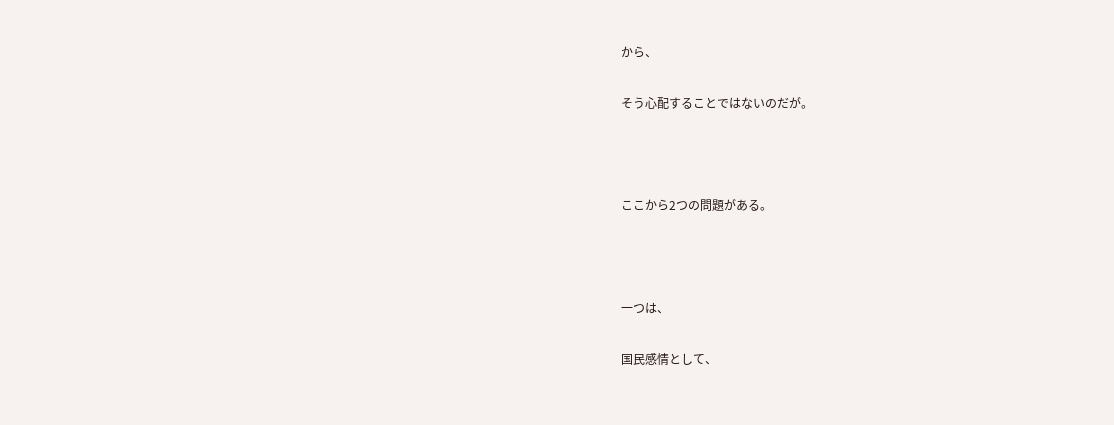から、

そう心配することではないのだが。



ここから2つの問題がある。



一つは、

国民感情として、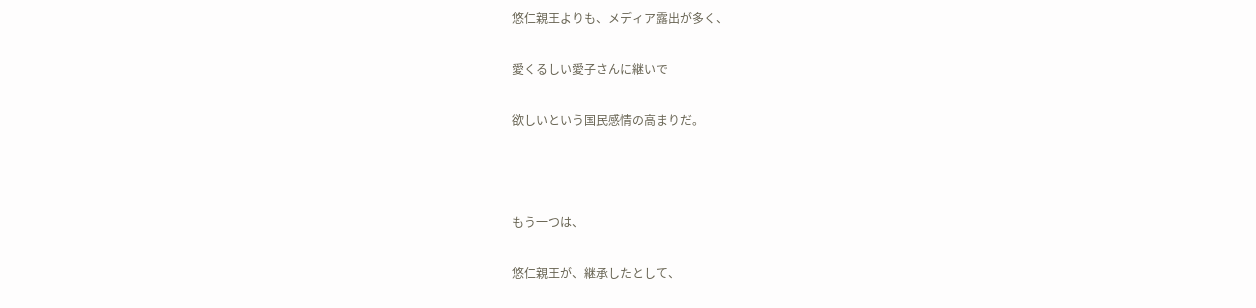悠仁親王よりも、メディア露出が多く、

愛くるしい愛子さんに継いで

欲しいという国民感情の高まりだ。



もう一つは、

悠仁親王が、継承したとして、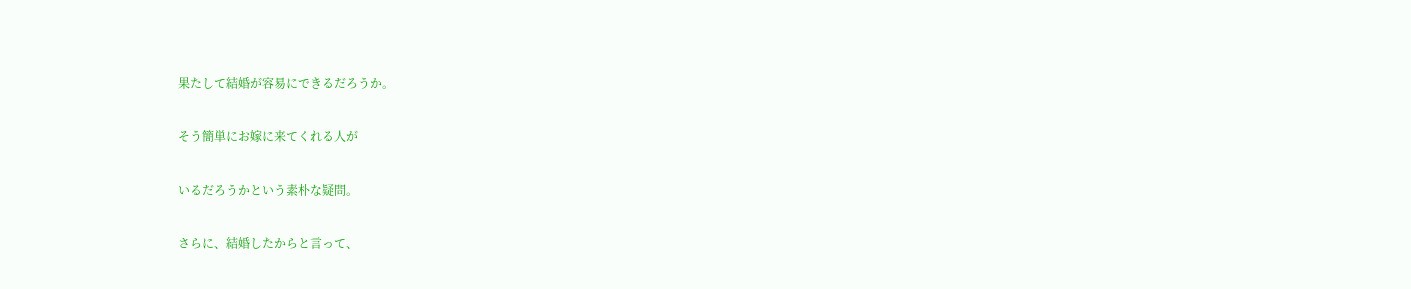果たして結婚が容易にできるだろうか。

そう簡単にお嫁に来てくれる人が

いるだろうかという素朴な疑問。

さらに、結婚したからと言って、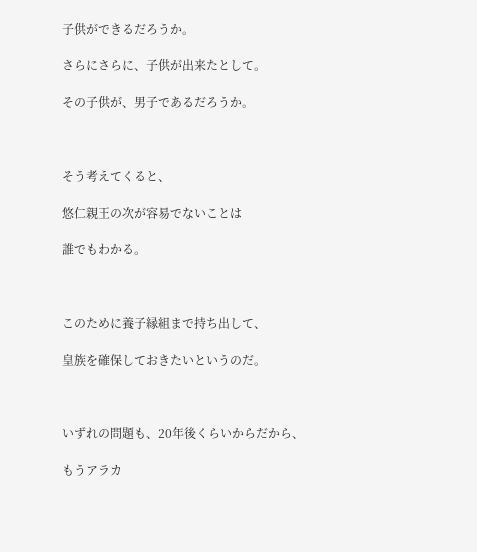子供ができるだろうか。

さらにさらに、子供が出来たとして。

その子供が、男子であるだろうか。



そう考えてくると、

悠仁親王の次が容易でないことは

誰でもわかる。



このために養子縁組まで持ち出して、

皇族を確保しておきたいというのだ。



いずれの問題も、20年後くらいからだから、

もうアラカ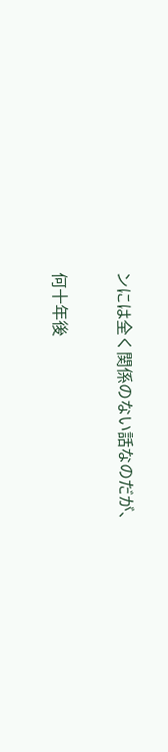ンには全く関係のない話なのだが、

何十年後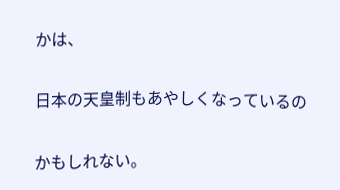かは、

日本の天皇制もあやしくなっているの

かもしれない。